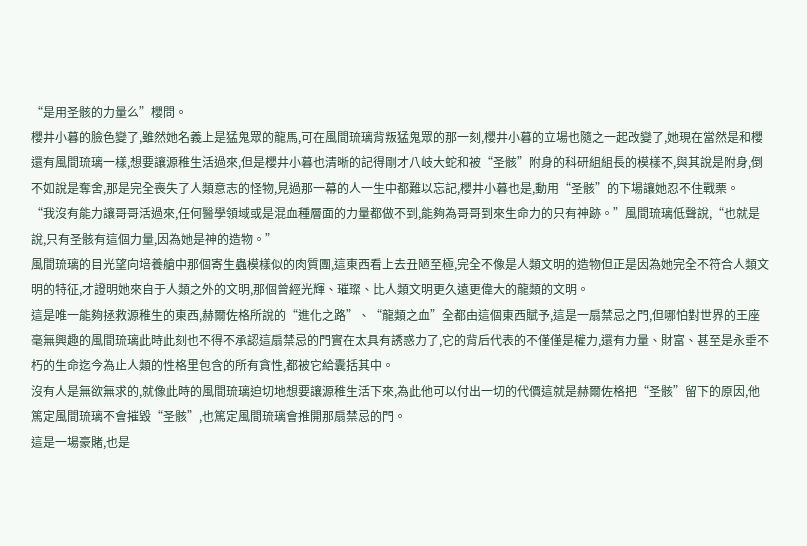“是用圣骸的力量么”櫻問。
櫻井小暮的臉色變了,雖然她名義上是猛鬼眾的龍馬,可在風間琉璃背叛猛鬼眾的那一刻,櫻井小暮的立場也隨之一起改變了,她現在當然是和櫻還有風間琉璃一樣,想要讓源稚生活過來,但是櫻井小暮也清晰的記得剛才八岐大蛇和被“圣骸”附身的科研組組長的模樣不,與其說是附身,倒不如說是奪舍,那是完全喪失了人類意志的怪物,見過那一幕的人一生中都難以忘記,櫻井小暮也是,動用“圣骸”的下場讓她忍不住戰栗。
“我沒有能力讓哥哥活過來,任何醫學領域或是混血種層面的力量都做不到,能夠為哥哥到來生命力的只有神跡。”風間琉璃低聲說,“也就是說,只有圣骸有這個力量,因為她是神的造物。”
風間琉璃的目光望向培養艙中那個寄生蟲模樣似的肉質團,這東西看上去丑陋至極,完全不像是人類文明的造物但正是因為她完全不符合人類文明的特征,才證明她來自于人類之外的文明,那個曾經光輝、璀璨、比人類文明更久遠更偉大的龍類的文明。
這是唯一能夠拯救源稚生的東西,赫爾佐格所說的“進化之路”、“龍類之血”全都由這個東西賦予,這是一扇禁忌之門,但哪怕對世界的王座毫無興趣的風間琉璃此時此刻也不得不承認這扇禁忌的門實在太具有誘惑力了,它的背后代表的不僅僅是權力,還有力量、財富、甚至是永垂不朽的生命迄今為止人類的性格里包含的所有貪性,都被它給囊括其中。
沒有人是無欲無求的,就像此時的風間琉璃迫切地想要讓源稚生活下來,為此他可以付出一切的代價這就是赫爾佐格把“圣骸”留下的原因,他篤定風間琉璃不會摧毀“圣骸”,也篤定風間琉璃會推開那扇禁忌的門。
這是一場豪賭,也是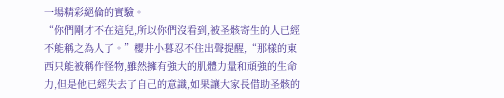一場精彩絕倫的實驗。
“你們剛才不在這兒,所以你們沒看到,被圣骸寄生的人已經不能稱之為人了。”櫻井小暮忍不住出聲提醒,“那樣的東西只能被稱作怪物,雖然擁有強大的肌體力量和頑強的生命力,但是他已經失去了自己的意識,如果讓大家長借助圣骸的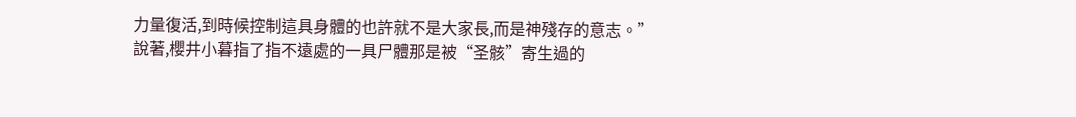力量復活,到時候控制這具身體的也許就不是大家長,而是神殘存的意志。”
說著,櫻井小暮指了指不遠處的一具尸體那是被“圣骸”寄生過的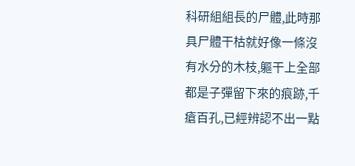科研組組長的尸體,此時那具尸體干枯就好像一條沒有水分的木枝,軀干上全部都是子彈留下來的痕跡,千瘡百孔,已經辨認不出一點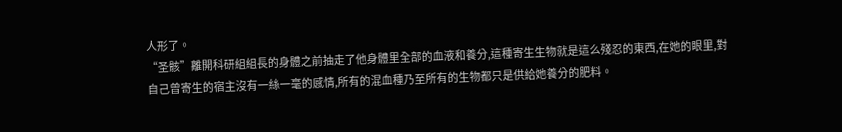人形了。
“圣骸”離開科研組組長的身體之前抽走了他身體里全部的血液和養分,這種寄生生物就是這么殘忍的東西,在她的眼里,對自己曾寄生的宿主沒有一絲一毫的感情,所有的混血種乃至所有的生物都只是供給她養分的肥料。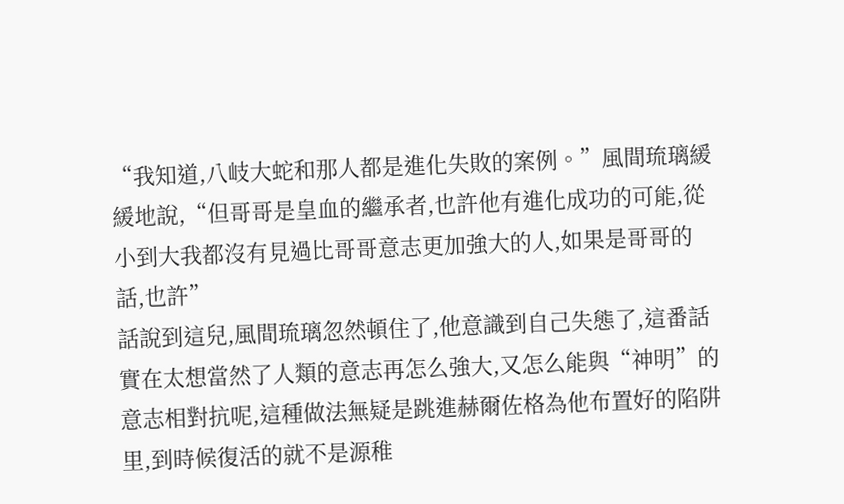“我知道,八岐大蛇和那人都是進化失敗的案例。”風間琉璃緩緩地說,“但哥哥是皇血的繼承者,也許他有進化成功的可能,從小到大我都沒有見過比哥哥意志更加強大的人,如果是哥哥的話,也許”
話說到這兒,風間琉璃忽然頓住了,他意識到自己失態了,這番話實在太想當然了人類的意志再怎么強大,又怎么能與“神明”的意志相對抗呢,這種做法無疑是跳進赫爾佐格為他布置好的陷阱里,到時候復活的就不是源稚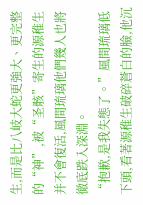生,而是比八岐大蛇更強大、更完整的“神”,被“圣骸”寄生的源稚生并不會復活,風間琉璃他們幾人也將徹底跌入深淵。
“抱歉,是我失態了。”風間琉璃低下頭,看著源稚生破碎蒼白的臉,他沉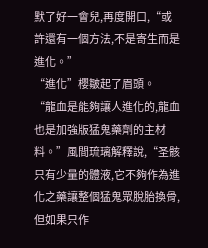默了好一會兒,再度開口,“或許還有一個方法,不是寄生而是進化。”
“進化”櫻皺起了眉頭。
“龍血是能夠讓人進化的,龍血也是加強版猛鬼藥劑的主材料。”風間琉璃解釋說,“圣骸只有少量的體液,它不夠作為進化之藥讓整個猛鬼眾脫胎換骨,但如果只作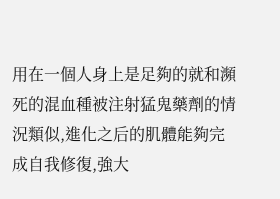用在一個人身上是足夠的就和瀕死的混血種被注射猛鬼藥劑的情況類似,進化之后的肌體能夠完成自我修復,強大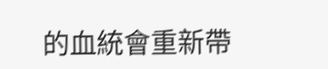的血統會重新帶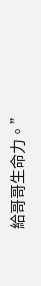給哥哥生命力。”